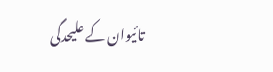تائیوان کے علیحدگی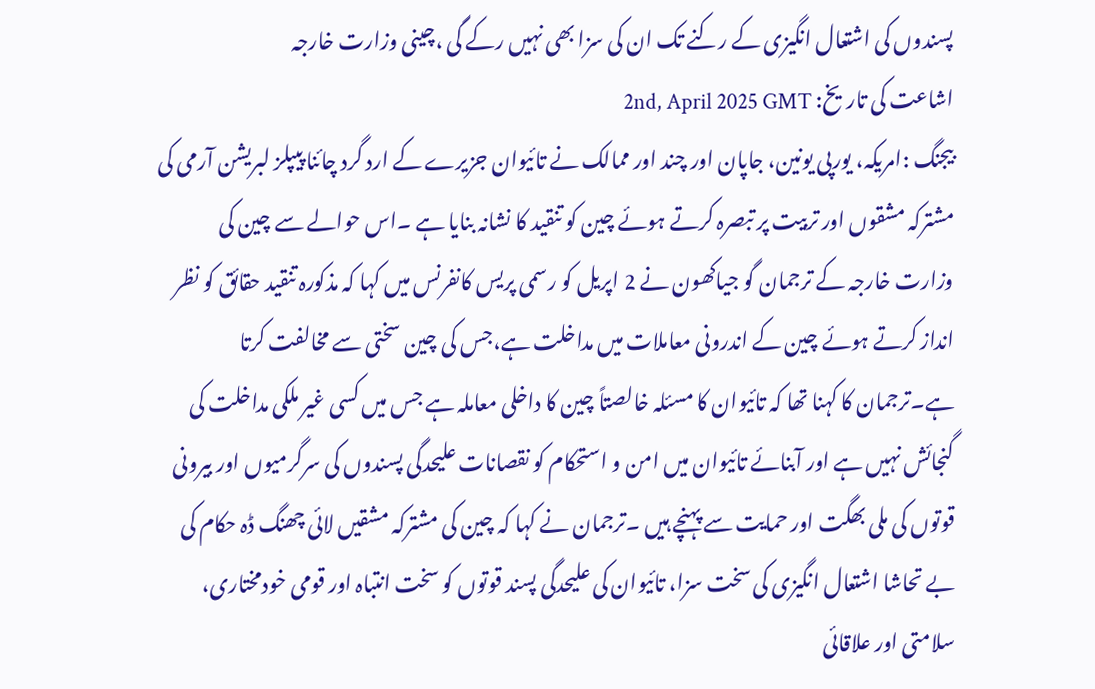پسندوں کی اشتعال انگیزی کے رکنے تک ان کی سزا بھی نہیں رکے گی ،چینی وزارت خارجہ
اشاعت کی تاریخ: 2nd, April 2025 GMT
بیجنگ :امریکہ، یورپی یونین، جاپان اور چند اور ممالک نے تائیوان جزیرے کے ارد گرد چائنا پیپلز لبریشن آرمی کی مشترکہ مشقوں اور تربیت پر تبصرہ کرتے ہوئے چین کو تنقید کا نشانہ بنایا ہے ۔اس حوالے سے چین کی وزارت خارجہ کے ترجمان گو جیاکھون نے 2 اپریل کو رسمی پریس کانفرنس میں کہا کہ مذکورہ تنقید حقائق کو نظر انداز کرتے ہوئے چین کے اندرونی معاملات میں مداخلت ہے،جس کی چین سختی سے مخالفت کرتا ہے۔ترجمان کا کہنا تھا کہ تائیوان کا مسئلہ خالصتاً چین کا داخلی معاملہ ہے جس میں کسی غیر ملکی مداخلت کی گنجائش نہیں ہے اور آبنائے تائیوان میں امن و استحکام کو نقصانات علیحدگی پسندوں کی سرگرمیوں اور بیرونی قوتوں کی ملی بھگت اور حمایت سے پہنچے ہیں ۔ترجمان نے کہا کہ چین کی مشترکہ مشقیں لائی چھنگ ڈہ حکام کی بے تحاشا اشتعال انگیزی کی سخت سزا، تائیوان کی علیحدگی پسند قوتوں کو سخت انتباہ اور قومی خودمختاری، سلامتی اور علاقائی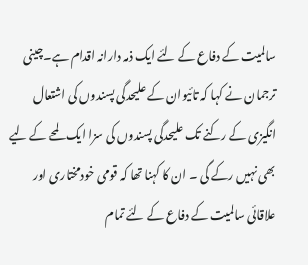سالمیت کے دفاع کے لئے ایک ذمہ دارانہ اقدام ہے۔چینی ترجمان نے کہا کہ تائیوان کے علیحدگی پسندوں کی اشتعال انگیزی کے رکنے تک علیحدگی پسندوں کی سزا ایک لمحے کے لیے بھی نہیں رکے گی ۔ ان کا کہنا تھا کہ قومی خودمختاری اور علاقائی سالمیت کے دفاع کے لئے تمام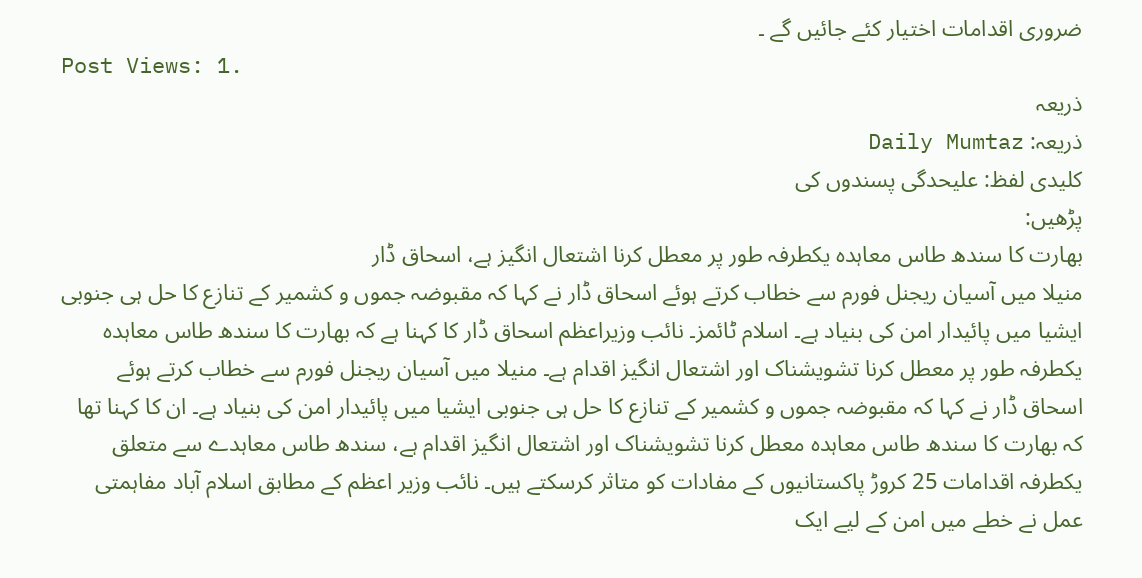ضروری اقدامات اختیار کئے جائیں گے ۔
Post Views: 1.
ذریعہ
ذریعہ: Daily Mumtaz
کلیدی لفظ: علیحدگی پسندوں کی
پڑھیں:
بھارت کا سندھ طاس معاہدہ یکطرفہ طور پر معطل کرنا اشتعال انگیز ہے، اسحاق ڈار
منیلا میں آسیان ریجنل فورم سے خطاب کرتے ہوئے اسحاق ڈار نے کہا کہ مقبوضہ جموں و کشمیر کے تنازع کا حل ہی جنوبی ایشیا میں پائیدار امن کی بنیاد ہے۔ اسلام ٹائمز۔ نائب وزیراعظم اسحاق ڈار کا کہنا ہے کہ بھارت کا سندھ طاس معاہدہ یکطرفہ طور پر معطل کرنا تشویشناک اور اشتعال انگیز اقدام ہے۔ منیلا میں آسیان ریجنل فورم سے خطاب کرتے ہوئے اسحاق ڈار نے کہا کہ مقبوضہ جموں و کشمیر کے تنازع کا حل ہی جنوبی ایشیا میں پائیدار امن کی بنیاد ہے۔ ان کا کہنا تھا کہ بھارت کا سندھ طاس معاہدہ معطل کرنا تشویشناک اور اشتعال انگیز اقدام ہے، سندھ طاس معاہدے سے متعلق یکطرفہ اقدامات 25 کروڑ پاکستانیوں کے مفادات کو متاثر کرسکتے ہیں۔ نائب وزیر اعظم کے مطابق اسلام آباد مفاہمتی عمل نے خطے میں امن کے لیے ایک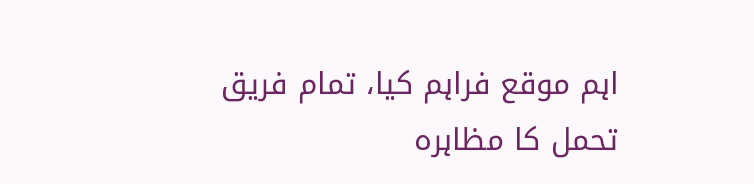اہم موقع فراہم کیا، تمام فریق تحمل کا مظاہرہ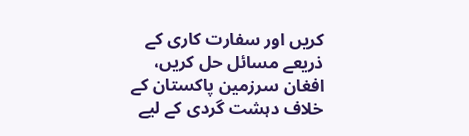کریں اور سفارت کاری کے ذریعے مسائل حل کریں، افغان سرزمین پاکستان کے خلاف دہشت گردی کے لیے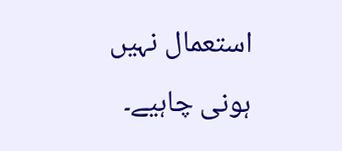استعمال نہیں ہونی چاہیے۔